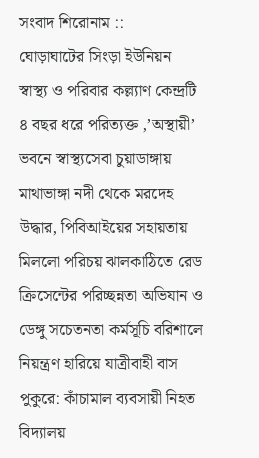সংবাদ শিরোনাম ::
ঘোড়াঘাটের সিংড়া ইউনিয়ন স্বাস্থ্য ও পরিবার কল্ল্যাণ কেন্দ্রটি ৪ বছর ধরে পরিত্যক্ত ,’অস্থায়ী’ ভবনে স্বাস্থ্যসেবা চুয়াডাঙ্গায় মাথাভাঙ্গা নদী থেকে মরদেহ উদ্ধার, পিবিআইয়ের সহায়তায় মিললো পরিচয় ঝালকাঠিতে রেড ক্রিসেন্টের পরিচ্ছন্নতা অভিযান ও ডেঙ্গু সচেতনতা কর্মসূচি বরিশালে নিয়ন্ত্রণ হারিয়ে যাত্রীবাহী বাস পুকুরে: কাঁচামাল ব্যবসায়ী নিহত বিদ্যালয়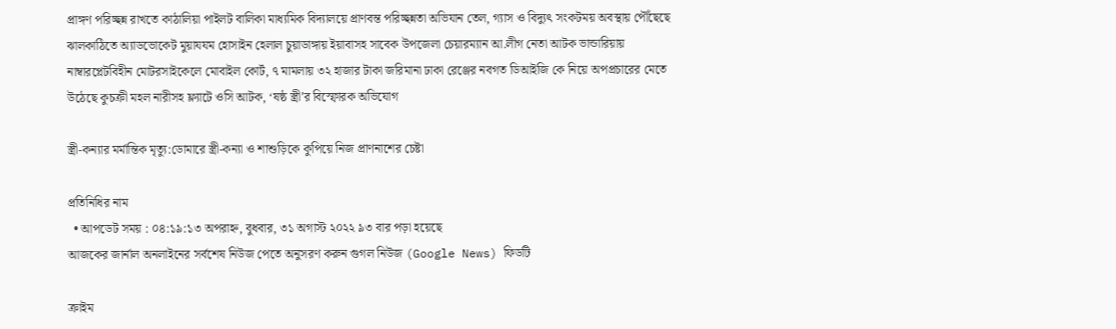প্রাঙ্গণ পরিচ্ছন্ন রাখতে কাঠালিয়া পাইলট বালিকা মাধ্যমিক বিদ্যালয়ে প্রাণবন্ত পরিচ্ছন্নতা অভিযান তেল, গ্যাস ও বিদ্যুৎ সংকটময় অবস্থায় পৌঁছেছে ঝালকাঠিতে অ্যাডভোকেট মুয়াযযম হোসাইন হেলাল চুয়াডাঙ্গায় ইয়াবাসহ সাবেক উপজেলা চেয়ারম্যান আ.লীগ নেতা আটক ভান্ডারিয়ায় নাম্বারপ্লেটবিহীন মোটরসাইকেলে মোবাইল কোর্ট, ৭ মামলায় ৩২ হাজার টাকা জরিমানা ঢাকা রেঞ্জের নবগত ডিআইজি কে নিয়ে অপপ্রচারের মেতে উঠেছে কুচক্রী মহল নারীসহ ফ্ল্যাটে ওসি আটক, ‘ষষ্ঠ স্ত্রী’র বিস্ফোরক অভিযোগ

স্ত্রী-কন্যার মর্মান্তিক মৃত্যু:ডোমারে স্ত্রী-কন্যা ও শাশুড়িকে কুপিয়ে নিজ প্রাণনাশের চেষ্টা

প্রতিনিধির নাম
  • আপডেট সময় : ০৪:১৯:১৩ অপরাহ্ন, বুধবার, ৩১ অগাস্ট ২০২২ ৯৩ বার পড়া হয়েছে
আজকের জার্নাল অনলাইনের সর্বশেষ নিউজ পেতে অনুসরণ করুন গুগল নিউজ (Google News) ফিডটি

ক্রাইম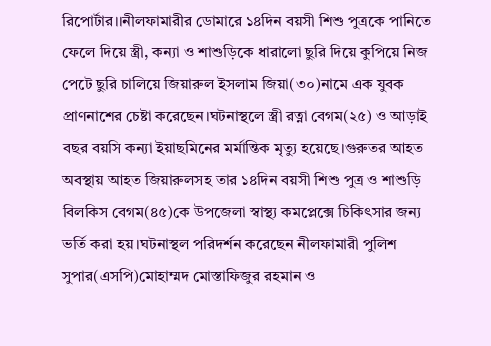রিপোর্টার।।নীলফামারীর ডোমারে ১৪দিন বয়সী শিশু পুত্রকে পানিতে ফেলে দিয়ে স্ত্রী, কন্যা ও শাশুড়িকে ধারালো ছুরি দিয়ে কুপিয়ে নিজ পেটে ছুরি চালিয়ে জিয়ারুল ইসলাম জিয়া(৩০)নামে এক যুবক প্রাণনাশের চেষ্টা করেছেন।ঘটনাস্থলে স্ত্রী রত্না বেগম(২৫) ও আড়াই বছর বয়সি কন্যা ইয়াছমিনের মর্মান্তিক মৃত্যু হয়েছে।গুরুতর আহত অবস্থায় আহত জিয়ারুলসহ তার ১৪দিন বয়সী শিশু পুত্র ও শাশুড়ি বিলকিস বেগম(৪৫)কে উপজেলা স্বাস্থ্য কমপ্লেক্সে চিকিৎসার জন্য ভর্তি করা হয়।ঘটনাস্থল পরিদর্শন করেছেন নীলফামারী পুলিশ সুপার(এসপি)মোহাম্মদ মোস্তাফিজুর রহমান ও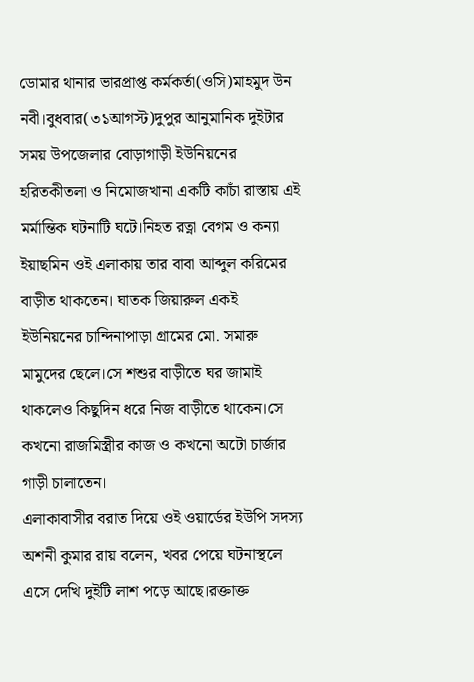ডোমার থানার ভারপ্রাপ্ত কর্মকর্তা(ওসি)মাহমুদ উন নবী।বুধবার(৩১আগস্ট)দুপুর আনুমানিক দুইটার সময় উপজেলার বোড়াগাড়ী ইউনিয়নের হরিতকীতলা ও নিমোজখানা একটি কাচাঁ রাস্তায় এই মর্মান্তিক ঘটনাটি ঘটে।নিহত রত্না বেগম ও কন্যা ইয়াছমিন ওই এলাকায় তার বাবা আব্দুল করিমের বাড়ীত থাকতেন। ঘাতক জিয়ারুল একই ইউনিয়নের চান্দিনাপাড়া গ্রামের মো. সমারু মামুদের ছেলে।সে শশুর বাড়ীতে ঘর জামাই থাকলেও কিছুদিন ধরে নিজ বাড়ীতে থাকেন।সে কখনো রাজমিস্ত্রীর কাজ ও কখনো অটো চার্জার গাড়ী চালাতেন।
এলাকাবাসীর বরাত দিয়ে ওই ওয়ার্ডের ইউপি সদস্য অশনী কুমার রায় বলেন, খবর পেয়ে ঘটনাস্থলে এসে দেখি দুইটি লাশ পড়ে আছে।রক্তাক্ত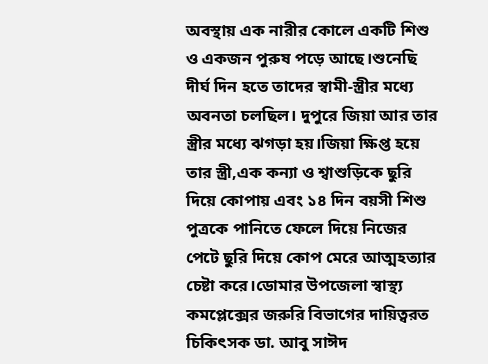অবস্থায় এক নারীর কোলে একটি শিশু ও একজন পুরুষ পড়ে আছে।শুনেছি দীর্ঘ দিন হতে তাদের স্বামী-স্ত্রীর মধ্যে অবনতা চলছিল। দুপুরে জিয়া আর তার স্ত্রীর মধ্যে ঝগড়া হয়।জিয়া ক্ষিপ্ত হয়ে তার স্ত্রী,এক কন্যা ও শ্বাশুড়িকে ছুরি দিয়ে কোপায় এবং ১৪ দিন বয়সী শিশু পুত্রকে পানিতে ফেলে দিয়ে নিজের পেটে ছুরি দিয়ে কোপ মেরে আত্মহত্যার চেষ্টা করে।ডোমার উপজেলা স্বাস্থ্য কমপ্লেক্সের জরুরি বিভাগের দায়িত্বরত চিকিৎসক ডা. আবু সাঈদ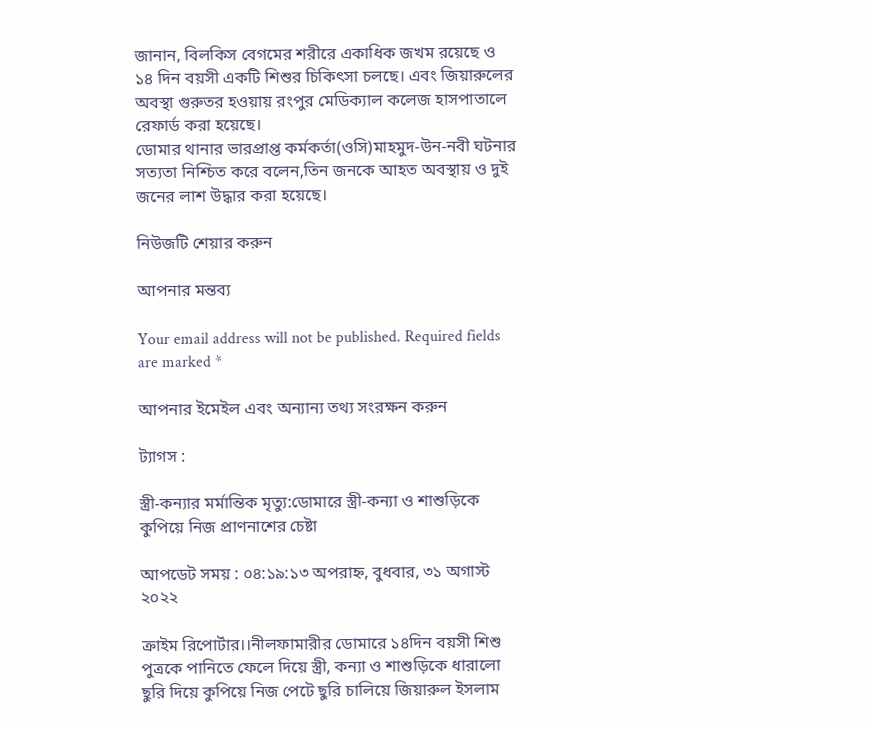জানান, বিলকিস বেগমের শরীরে একাধিক জখম রয়েছে ও ১৪ দিন বয়সী একটি শিশুর চিকিৎসা চলছে। এবং জিয়ারুলের অবস্থা গুরুতর হওয়ায় রংপুর মেডিক্যাল কলেজ হাসপাতালে রেফার্ড করা হয়েছে।
ডোমার থানার ভারপ্রাপ্ত কর্মকর্তা(ওসি)মাহমুদ-উন-নবী ঘটনার সত্যতা নিশ্চিত করে বলেন,তিন জনকে আহত অবস্থায় ও দুই জনের লাশ উদ্ধার করা হয়েছে।

নিউজটি শেয়ার করুন

আপনার মন্তব্য

Your email address will not be published. Required fields are marked *

আপনার ইমেইল এবং অন্যান্য তথ্য সংরক্ষন করুন

ট্যাগস :

স্ত্রী-কন্যার মর্মান্তিক মৃত্যু:ডোমারে স্ত্রী-কন্যা ও শাশুড়িকে কুপিয়ে নিজ প্রাণনাশের চেষ্টা

আপডেট সময় : ০৪:১৯:১৩ অপরাহ্ন, বুধবার, ৩১ অগাস্ট ২০২২

ক্রাইম রিপোর্টার।।নীলফামারীর ডোমারে ১৪দিন বয়সী শিশু পুত্রকে পানিতে ফেলে দিয়ে স্ত্রী, কন্যা ও শাশুড়িকে ধারালো ছুরি দিয়ে কুপিয়ে নিজ পেটে ছুরি চালিয়ে জিয়ারুল ইসলাম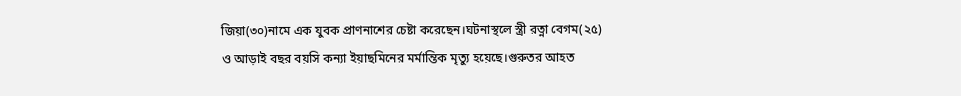জিয়া(৩০)নামে এক যুবক প্রাণনাশের চেষ্টা করেছেন।ঘটনাস্থলে স্ত্রী রত্না বেগম(২৫) ও আড়াই বছর বয়সি কন্যা ইয়াছমিনের মর্মান্তিক মৃত্যু হয়েছে।গুরুতর আহত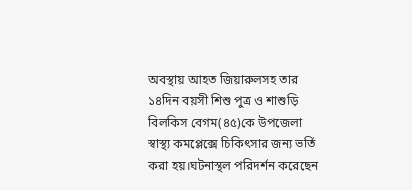অবস্থায় আহত জিয়ারুলসহ তার ১৪দিন বয়সী শিশু পুত্র ও শাশুড়ি বিলকিস বেগম(৪৫)কে উপজেলা স্বাস্থ্য কমপ্লেক্সে চিকিৎসার জন্য ভর্তি করা হয়।ঘটনাস্থল পরিদর্শন করেছেন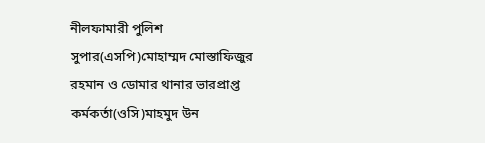নীলফামারী পুলিশ সুপার(এসপি)মোহাম্মদ মোস্তাফিজুর রহমান ও ডোমার থানার ভারপ্রাপ্ত কর্মকর্তা(ওসি)মাহমুদ উন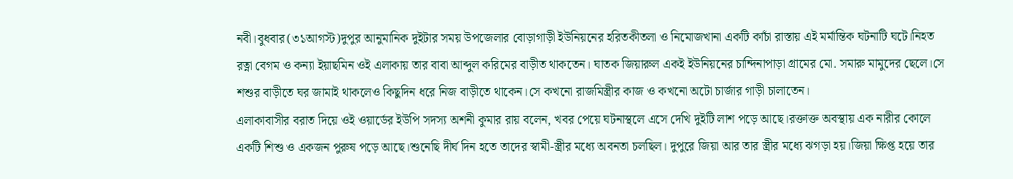নবী।বুধবার(৩১আগস্ট)দুপুর আনুমানিক দুইটার সময় উপজেলার বোড়াগাড়ী ইউনিয়নের হরিতকীতলা ও নিমোজখানা একটি কাচাঁ রাস্তায় এই মর্মান্তিক ঘটনাটি ঘটে।নিহত রত্না বেগম ও কন্যা ইয়াছমিন ওই এলাকায় তার বাবা আব্দুল করিমের বাড়ীত থাকতেন। ঘাতক জিয়ারুল একই ইউনিয়নের চান্দিনাপাড়া গ্রামের মো. সমারু মামুদের ছেলে।সে শশুর বাড়ীতে ঘর জামাই থাকলেও কিছুদিন ধরে নিজ বাড়ীতে থাকেন।সে কখনো রাজমিস্ত্রীর কাজ ও কখনো অটো চার্জার গাড়ী চালাতেন।
এলাকাবাসীর বরাত দিয়ে ওই ওয়ার্ডের ইউপি সদস্য অশনী কুমার রায় বলেন, খবর পেয়ে ঘটনাস্থলে এসে দেখি দুইটি লাশ পড়ে আছে।রক্তাক্ত অবস্থায় এক নারীর কোলে একটি শিশু ও একজন পুরুষ পড়ে আছে।শুনেছি দীর্ঘ দিন হতে তাদের স্বামী-স্ত্রীর মধ্যে অবনতা চলছিল। দুপুরে জিয়া আর তার স্ত্রীর মধ্যে ঝগড়া হয়।জিয়া ক্ষিপ্ত হয়ে তার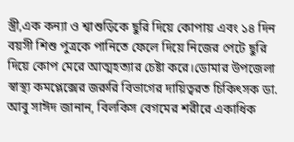স্ত্রী,এক কন্যা ও শ্বাশুড়িকে ছুরি দিয়ে কোপায় এবং ১৪ দিন বয়সী শিশু পুত্রকে পানিতে ফেলে দিয়ে নিজের পেটে ছুরি দিয়ে কোপ মেরে আত্মহত্যার চেষ্টা করে।ডোমার উপজেলা স্বাস্থ্য কমপ্লেক্সের জরুরি বিভাগের দায়িত্বরত চিকিৎসক ডা. আবু সাঈদ জানান, বিলকিস বেগমের শরীরে একাধিক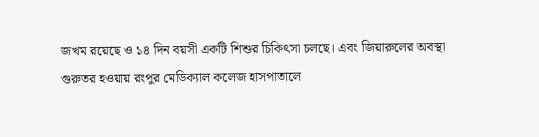জখম রয়েছে ও ১৪ দিন বয়সী একটি শিশুর চিকিৎসা চলছে। এবং জিয়ারুলের অবস্থা গুরুতর হওয়ায় রংপুর মেডিক্যাল কলেজ হাসপাতালে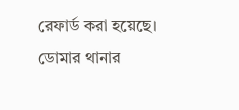রেফার্ড করা হয়েছে।
ডোমার থানার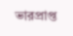ভারপ্রাপ্ত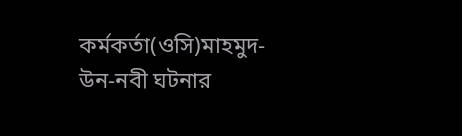কর্মকর্তা(ওসি)মাহমুদ-উন-নবী ঘটনার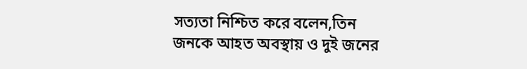সত্যতা নিশ্চিত করে বলেন,তিন জনকে আহত অবস্থায় ও দুই জনের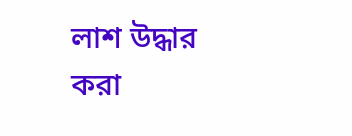লাশ উদ্ধার করা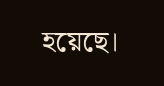হয়েছে।